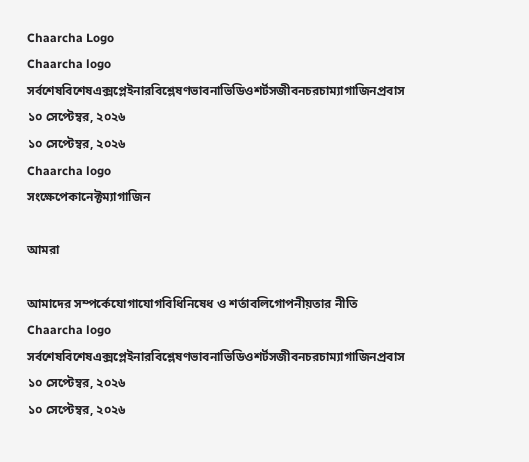Chaarcha Logo
Chaarcha logo
সর্বশেষবিশেষএক্সপ্লেইনারবিশ্লেষণভাবনাভিডিওশর্টসজীবনচরচাম্যাগাজিনপ্রবাস
১০ সেপ্টেম্বর, ২০২৬
১০ সেপ্টেম্বর, ২০২৬
Chaarcha logo
সংক্ষেপেকানেক্টম্যাগাজিন

আমরা

আমাদের সম্পর্কেযোগাযোগবিধিনিষেধ ও শর্তাবলিগোপনীয়তার নীতি
Chaarcha logo
সর্বশেষবিশেষএক্সপ্লেইনারবিশ্লেষণভাবনাভিডিওশর্টসজীবনচরচাম্যাগাজিনপ্রবাস
১০ সেপ্টেম্বর, ২০২৬
১০ সেপ্টেম্বর, ২০২৬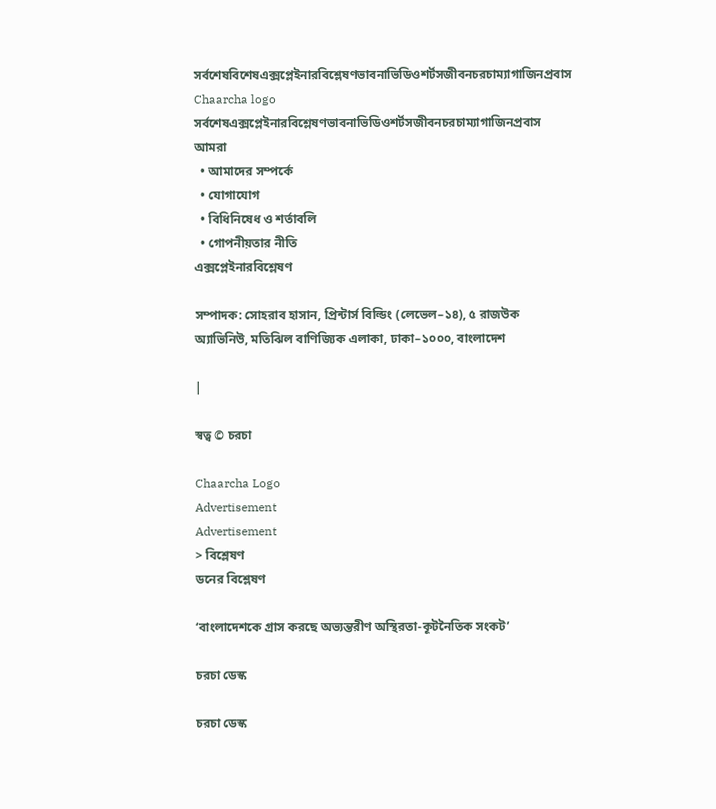সর্বশেষবিশেষএক্সপ্লেইনারবিশ্লেষণভাবনাভিডিওশর্টসজীবনচরচাম্যাগাজিনপ্রবাস
Chaarcha logo
সর্বশেষএক্সপ্লেইনারবিশ্লেষণভাবনাভিডিওশর্টসজীবনচরচাম্যাগাজিনপ্রবাস
আমরা
  • আমাদের সম্পর্কে
  • যোগাযোগ
  • বিধিনিষেধ ও শর্তাবলি
  • গোপনীয়তার নীতি
এক্সপ্লেইনারবিশ্লেষণ

সম্পাদক: সোহরাব হাসান, প্রিন্টার্স বিল্ডিং (লেভেল–১৪), ৫ রাজউক অ্যাভিনিউ, মতিঝিল বাণিজ্যিক এলাকা, ঢাকা–১০০০, বাংলাদেশ

|

স্বত্ব © চরচা

Chaarcha Logo
Advertisement
Advertisement
> বিশ্লেষণ
ডনের বিশ্লেষণ

‘বাংলাদেশকে গ্রাস করছে অভ্যন্তরীণ অস্থিরতা-কূটনৈতিক সংকট’

চরচা ডেস্ক

চরচা ডেস্ক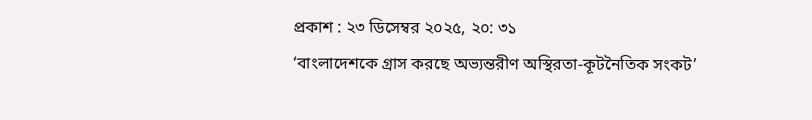প্রকাশ : ২৩ ডিসেম্বর ২০২৫, ২০: ৩১
‘বাংলাদেশকে গ্রাস করছে অভ্যন্তরীণ অস্থিরতা-কূটনৈতিক সংকট’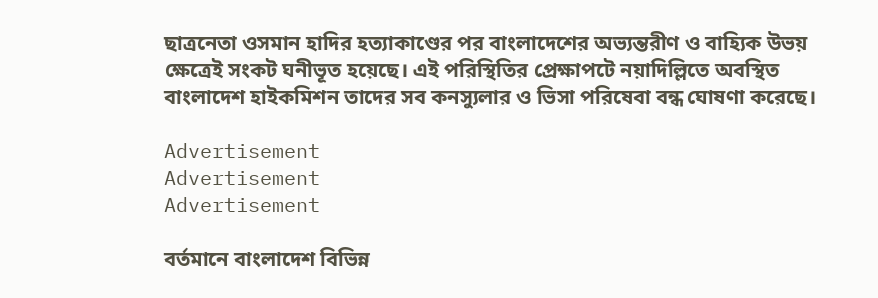ছাত্রনেতা ওসমান হাদির হত্যাকাণ্ডের পর বাংলাদেশের অভ্যন্তরীণ ও বাহ্যিক উভয় ক্ষেত্রেই সংকট ঘনীভূত হয়েছে। এই পরিস্থিতির প্রেক্ষাপটে নয়াদিল্লিতে অবস্থিত বাংলাদেশ হাইকমিশন তাদের সব কনস্যুলার ও ভিসা পরিষেবা বন্ধ ঘোষণা করেছে।

Advertisement
Advertisement
Advertisement

বর্তমানে বাংলাদেশ বিভিন্ন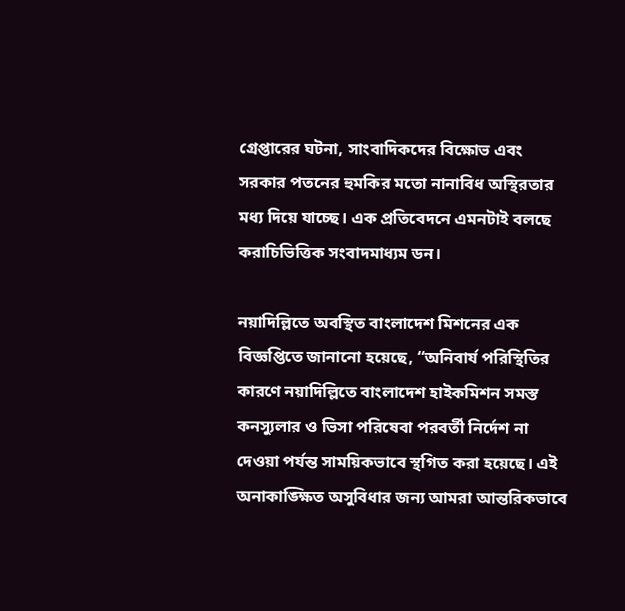গ্রেপ্তারের ঘটনা, সাংবাদিকদের বিক্ষোভ এবং সরকার পতনের হুমকির মতো নানাবিধ অস্থিরতার মধ্য দিয়ে যাচ্ছে। এক প্রতিবেদনে এমনটাই বলছে করাচিভিত্তিক সংবাদমাধ্যম ডন।

নয়াদিল্লিতে অবস্থিত বাংলাদেশ মিশনের এক বিজ্ঞপ্তিতে জানানো হয়েছে, “অনিবার্য পরিস্থিতির কারণে নয়াদিল্লিতে বাংলাদেশ হাইকমিশন সমস্ত কনস্যুলার ও ভিসা পরিষেবা পরবর্তী নির্দেশ না দেওয়া পর্যন্ত সাময়িকভাবে স্থগিত করা হয়েছে। এই অনাকাঙ্ক্ষিত অসুবিধার জন্য আমরা আন্তরিকভাবে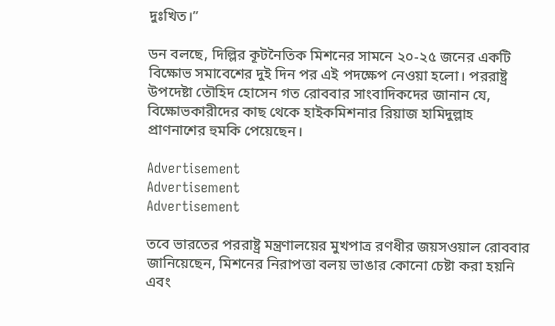দুঃখিত।”

ডন বলছে, দিল্লির কূটনৈতিক মিশনের সামনে ২০-২৫ জনের একটি বিক্ষোভ সমাবেশের দুই দিন পর এই পদক্ষেপ নেওয়া হলো। পররাষ্ট্র উপদেষ্টা তৌহিদ হোসেন গত রোববার সাংবাদিকদের জানান যে, বিক্ষোভকারীদের কাছ থেকে হাইকমিশনার রিয়াজ হামিদুল্লাহ প্রাণনাশের হুমকি পেয়েছেন।

Advertisement
Advertisement
Advertisement

তবে ভারতের পররাষ্ট্র মন্ত্রণালয়ের মুখপাত্র রণধীর জয়সওয়াল রোববার জানিয়েছেন, মিশনের নিরাপত্তা বলয় ভাঙার কোনো চেষ্টা করা হয়নি এবং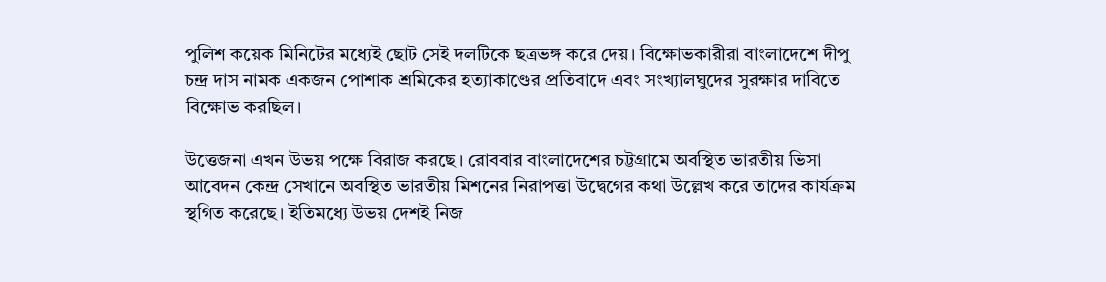পুলিশ কয়েক মিনিটের মধ্যেই ছোট সেই দলটিকে ছত্রভঙ্গ করে দেয়। বিক্ষোভকারীরা বাংলাদেশে দীপু চন্দ্র দাস নামক একজন পোশাক শ্রমিকের হত্যাকাণ্ডের প্রতিবাদে এবং সংখ্যালঘুদের সুরক্ষার দাবিতে বিক্ষোভ করছিল।

উত্তেজনা এখন উভয় পক্ষে বিরাজ করছে। রোববার বাংলাদেশের চট্টগ্রামে অবস্থিত ভারতীয় ভিসা আবেদন কেন্দ্র সেখানে অবস্থিত ভারতীয় মিশনের নিরাপত্তা উদ্বেগের কথা উল্লেখ করে তাদের কার্যক্রম স্থগিত করেছে। ইতিমধ্যে উভয় দেশই নিজ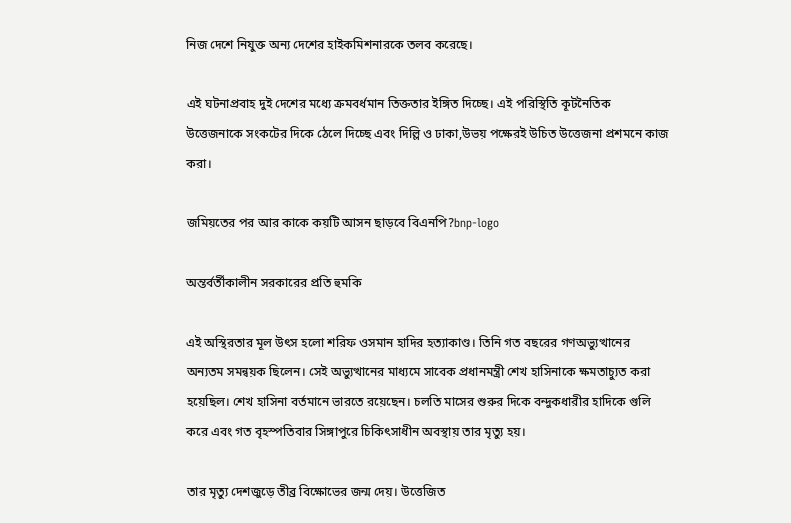নিজ দেশে নিযুক্ত অন্য দেশের হাইকমিশনারকে তলব করেছে।

এই ঘটনাপ্রবাহ দুই দেশের মধ্যে ক্রমবর্ধমান তিক্ততার ইঙ্গিত দিচ্ছে। এই পরিস্থিতি কূটনৈতিক উত্তেজনাকে সংকটের দিকে ঠেলে দিচ্ছে এবং দিল্লি ও ঢাকা,উভয় পক্ষেরই উচিত উত্তেজনা প্রশমনে কাজ করা।

জমিয়তের পর আর কাকে কয়টি আসন ছাড়বে বিএনপি?bnp-logo

অন্তর্বর্তীকালীন সরকারের প্রতি হুমকি

এই অস্থিরতার মূল উৎস হলো শরিফ ওসমান হাদির হত্যাকাণ্ড। তিনি গত বছরের গণঅভ্যুত্থানের অন্যতম সমন্বয়ক ছিলেন। সেই অভ্যুত্থানের মাধ্যমে সাবেক প্রধানমন্ত্রী শেখ হাসিনাকে ক্ষমতাচ্যুত করা হয়েছিল। শেখ হাসিনা বর্তমানে ভারতে রয়েছেন। চলতি মাসের শুরুর দিকে বন্দুকধারীর হাদিকে গুলি করে এবং গত বৃহস্পতিবার সিঙ্গাপুরে চিকিৎসাধীন অবস্থায় তার মৃত্যু হয়।

তার মৃত্যু দেশজুড়ে তীব্র বিক্ষোভের জন্ম দেয়। উত্তেজিত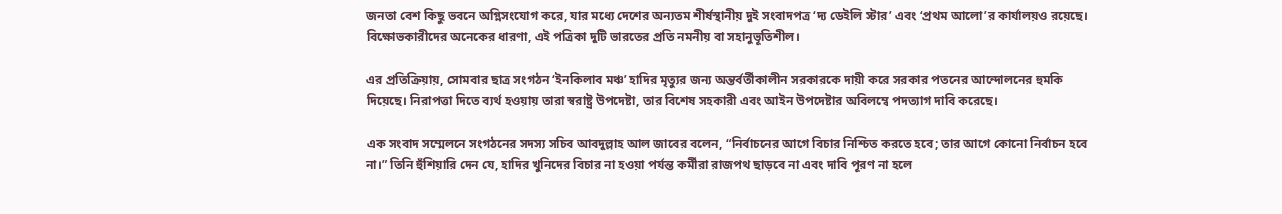জনতা বেশ কিছু ভবনে অগ্নিসংযোগ করে, যার মধ্যে দেশের অন্যতম শীর্ষস্থানীয় দুই সংবাদপত্র ‘দ্য ডেইলি স্টার’ এবং ‘প্রথম আলো’র কার্যালয়ও রয়েছে। বিক্ষোভকারীদের অনেকের ধারণা, এই পত্রিকা দুটি ভারতের প্রতি নমনীয় বা সহানুভূতিশীল।

এর প্রতিক্রিয়ায়, সোমবার ছাত্র সংগঠন ‘ইনকিলাব মঞ্চ’ হাদির মৃত্যুর জন্য অন্তর্বর্তীকালীন সরকারকে দায়ী করে সরকার পতনের আন্দোলনের হুমকি দিয়েছে। নিরাপত্তা দিতে ব্যর্থ হওয়ায় তারা স্বরাষ্ট্র উপদেষ্টা, তার বিশেষ সহকারী এবং আইন উপদেষ্টার অবিলম্বে পদত্যাগ দাবি করেছে।

এক সংবাদ সম্মেলনে সংগঠনের সদস্য সচিব আবদুল্লাহ আল জাবের বলেন, “নির্বাচনের আগে বিচার নিশ্চিত করতে হবে; তার আগে কোনো নির্বাচন হবে না।” তিনি হুঁশিয়ারি দেন যে, হাদির খুনিদের বিচার না হওয়া পর্যন্ত কর্মীরা রাজপথ ছাড়বে না এবং দাবি পূরণ না হলে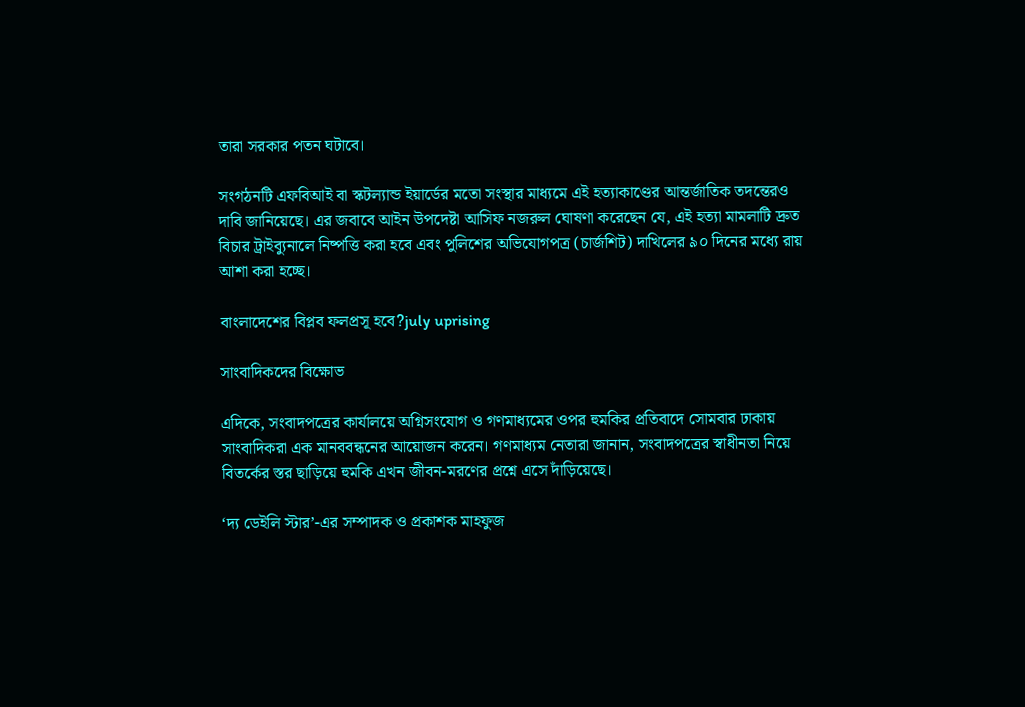তারা সরকার পতন ঘটাবে।

সংগঠনটি এফবিআই বা স্কটল্যান্ড ইয়ার্ডের মতো সংস্থার মাধ্যমে এই হত্যাকাণ্ডের আন্তর্জাতিক তদন্তেরও দাবি জানিয়েছে। এর জবাবে আইন উপদেষ্টা আসিফ নজরুল ঘোষণা করেছেন যে, এই হত্যা মামলাটি দ্রুত বিচার ট্রাইব্যুনালে নিষ্পত্তি করা হবে এবং পুলিশের অভিযোগপত্র (চার্জশিট) দাখিলের ৯০ দিনের মধ্যে রায় আশা করা হচ্ছে।

বাংলাদেশের বিপ্লব ফলপ্রসূ হবে?july uprising

সাংবাদিকদের বিক্ষোভ

এদিকে, সংবাদপত্রের কার্যালয়ে অগ্নিসংযোগ ও গণমাধ্যমের ওপর হুমকির প্রতিবাদে সোমবার ঢাকায় সাংবাদিকরা এক মানববন্ধনের আয়োজন করেন। গণমাধ্যম নেতারা জানান, সংবাদপত্রের স্বাধীনতা নিয়ে বিতর্কের স্তর ছাড়িয়ে হুমকি এখন জীবন-মরণের প্রশ্নে এসে দাঁড়িয়েছে।

‘দ্য ডেইলি স্টার’-এর সম্পাদক ও প্রকাশক মাহফুজ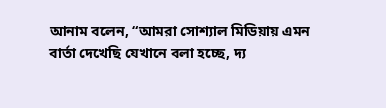আনাম বলেন, “আমরা সোশ্যাল মিডিয়ায় এমন বার্তা দেখেছি যেখানে বলা হচ্ছে, দ্য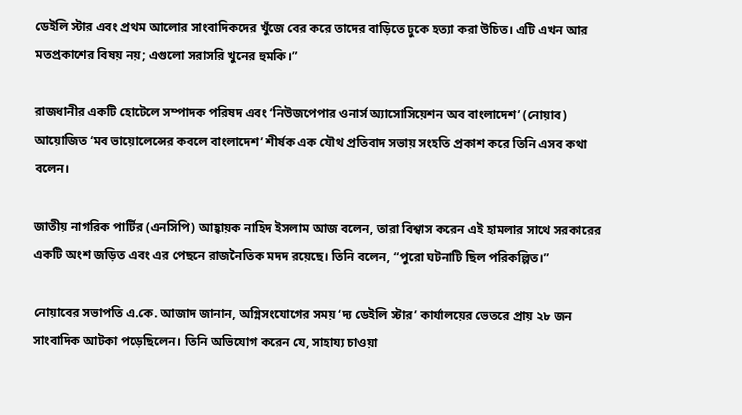ডেইলি স্টার এবং প্রথম আলোর সাংবাদিকদের খুঁজে বের করে তাদের বাড়িতে ঢুকে হত্যা করা উচিত। এটি এখন আর মতপ্রকাশের বিষয় নয়; এগুলো সরাসরি খুনের হুমকি।”

রাজধানীর একটি হোটেলে সম্পাদক পরিষদ এবং ‘নিউজপেপার ওনার্স অ্যাসোসিয়েশন অব বাংলাদেশ’ (নোয়াব) আয়োজিত ‘মব ভায়োলেন্সের কবলে বাংলাদেশ’ শীর্ষক এক যৌথ প্রতিবাদ সভায় সংহতি প্রকাশ করে তিনি এসব কথা বলেন।

জাতীয় নাগরিক পার্টির (এনসিপি) আহ্বায়ক নাহিদ ইসলাম আজ বলেন, তারা বিশ্বাস করেন এই হামলার সাথে সরকারের একটি অংশ জড়িত এবং এর পেছনে রাজনৈতিক মদদ রয়েছে। তিনি বলেন, “পুরো ঘটনাটি ছিল পরিকল্পিত।”

নোয়াবের সভাপতি এ.কে. আজাদ জানান, অগ্নিসংযোগের সময় ‘দ্য ডেইলি স্টার’ কার্যালয়ের ভেতরে প্রায় ২৮ জন সাংবাদিক আটকা পড়েছিলেন। তিনি অভিযোগ করেন যে, সাহায্য চাওয়া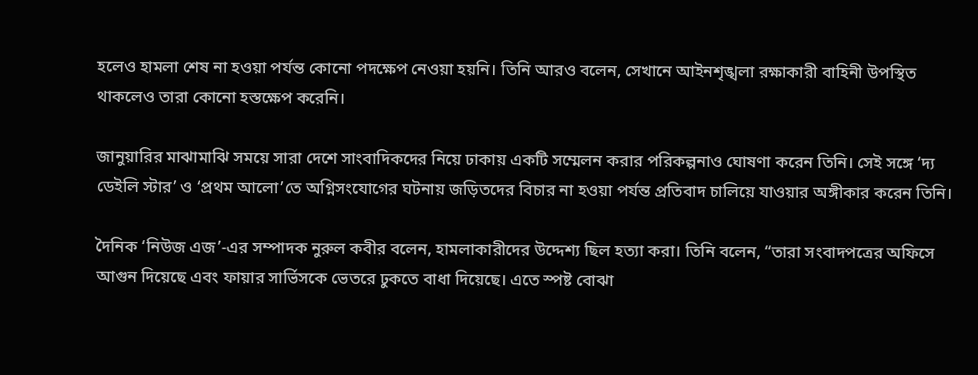হলেও হামলা শেষ না হওয়া পর্যন্ত কোনো পদক্ষেপ নেওয়া হয়নি। তিনি আরও বলেন, সেখানে আইনশৃঙ্খলা রক্ষাকারী বাহিনী উপস্থিত থাকলেও তারা কোনো হস্তক্ষেপ করেনি।

জানুয়ারির মাঝামাঝি সময়ে সারা দেশে সাংবাদিকদের নিয়ে ঢাকায় একটি সম্মেলন করার পরিকল্পনাও ঘোষণা করেন তিনি। সেই সঙ্গে ‘দ্য ডেইলি স্টার’ ও ‘প্রথম আলো’তে অগ্নিসংযোগের ঘটনায় জড়িতদের বিচার না হওয়া পর্যন্ত প্রতিবাদ চালিয়ে যাওয়ার অঙ্গীকার করেন তিনি।

দৈনিক ‘নিউজ এজ’-এর সম্পাদক নুরুল কবীর বলেন, হামলাকারীদের উদ্দেশ্য ছিল হত্যা করা। তিনি বলেন, “তারা সংবাদপত্রের অফিসে আগুন দিয়েছে এবং ফায়ার সার্ভিসকে ভেতরে ঢুকতে বাধা দিয়েছে। এতে স্পষ্ট বোঝা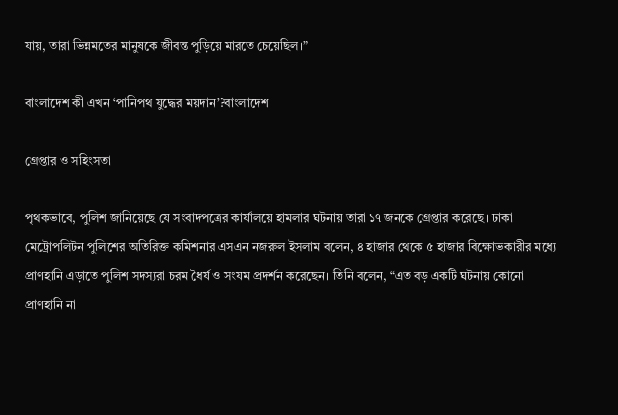যায়, তারা ভিন্নমতের মানুষকে জীবন্ত পুড়িয়ে মারতে চেয়েছিল।”

বাংলাদেশ কী এখন ‘পানিপথ যুদ্ধের ময়দান’?বাংলাদেশ

গ্রেপ্তার ও সহিংসতা

পৃথকভাবে, পুলিশ জানিয়েছে যে সংবাদপত্রের কার্যালয়ে হামলার ঘটনায় তারা ১৭ জনকে গ্রেপ্তার করেছে। ঢাকা মেট্রোপলিটন পুলিশের অতিরিক্ত কমিশনার এসএন নজরুল ইসলাম বলেন, ৪ হাজার থেকে ৫ হাজার বিক্ষোভকারীর মধ্যে প্রাণহানি এড়াতে পুলিশ সদস্যরা চরম ধৈর্য ও সংযম প্রদর্শন করেছেন। তিনি বলেন, “এত বড় একটি ঘটনায় কোনো প্রাণহানি না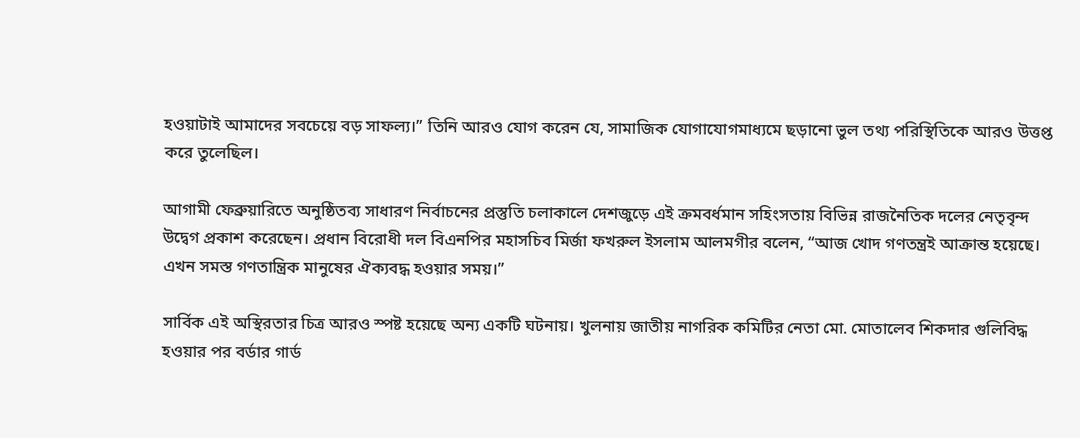হওয়াটাই আমাদের সবচেয়ে বড় সাফল্য।” তিনি আরও যোগ করেন যে, সামাজিক যোগাযোগমাধ্যমে ছড়ানো ভুল তথ্য পরিস্থিতিকে আরও উত্তপ্ত করে তুলেছিল।

আগামী ফেব্রুয়ারিতে অনুষ্ঠিতব্য সাধারণ নির্বাচনের প্রস্তুতি চলাকালে দেশজুড়ে এই ক্রমবর্ধমান সহিংসতায় বিভিন্ন রাজনৈতিক দলের নেতৃবৃন্দ উদ্বেগ প্রকাশ করেছেন। প্রধান বিরোধী দল বিএনপির মহাসচিব মির্জা ফখরুল ইসলাম আলমগীর বলেন, “আজ খোদ গণতন্ত্রই আক্রান্ত হয়েছে। এখন সমস্ত গণতান্ত্রিক মানুষের ঐক্যবদ্ধ হওয়ার সময়।”

সার্বিক এই অস্থিরতার চিত্র আরও স্পষ্ট হয়েছে অন্য একটি ঘটনায়। খুলনায় জাতীয় নাগরিক কমিটির নেতা মো. মোতালেব শিকদার গুলিবিদ্ধ হওয়ার পর বর্ডার গার্ড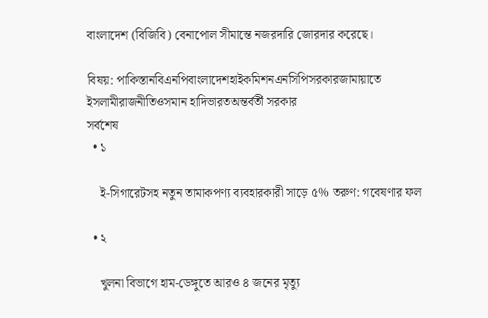বাংলাদেশ (বিজিবি) বেনাপোল সীমান্তে নজরদারি জোরদার করেছে।

বিষয়: পাকিস্তানবিএনপিবাংলাদেশহাইকমিশনএনসিপিসরকারজামায়াতে ইসলামীরাজনীতিওসমান হাদিভারতঅন্তর্বর্তী সরকার
সর্বশেষ
  • ১

    ই-সিগারেটসহ নতুন তামাকপণ্য ব্যবহারকারী সাড়ে ৫% তরুণ: গবেষণার ফল

  • ২

    খুলনা বিভাগে হাম-ডেঙ্গুতে আরও ৪ জনের মৃত্যু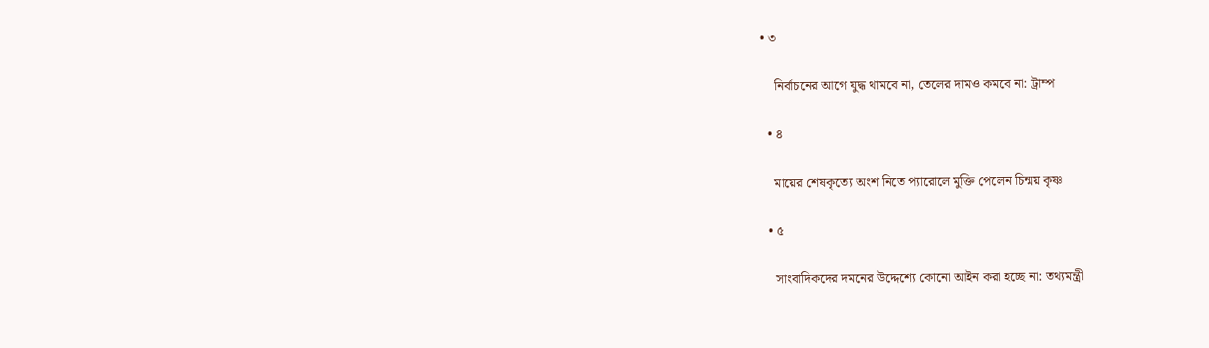• ৩

    নির্বাচনের আগে যুদ্ধ থামবে না, তেলের দামও কমবে না: ট্রাম্প

  • ৪

    মায়ের শেষকৃত্যে অংশ নিতে প্যারোলে মুক্তি পেলেন চিন্ময় কৃষ্ণ

  • ৫

    সাংবাদিকদের দমনের উদ্দেশ্যে কোনো আইন করা হচ্ছে না: তথ্যমন্ত্রী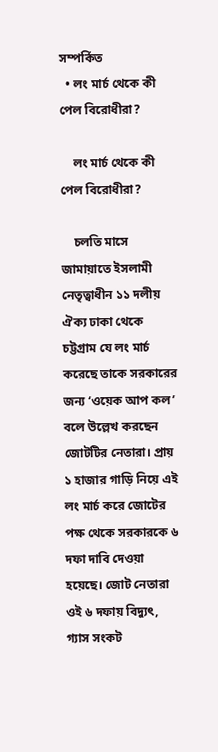সম্পর্কিত
  • লং মার্চ থেকে কী পেল বিরোধীরা?

    লং মার্চ থেকে কী পেল বিরোধীরা?

    চলতি মাসে জামায়াতে ইসলামী নেতৃত্বাধীন ১১ দলীয় ঐক্য ঢাকা থেকে চট্টগ্রাম যে লং মার্চ করেছে তাকে সরকারের জন্য ‘ওয়েক আপ কল’ বলে উল্লেখ করছেন জোটটির নেতারা। প্রায় ১ হাজার গাড়ি নিয়ে এই লং মার্চ করে জোটের পক্ষ থেকে সরকারকে ৬ দফা দাবি দেওয়া হয়েছে। জোট নেতারা ওই ৬ দফায় বিদ্যুৎ, গ্যাস সংকট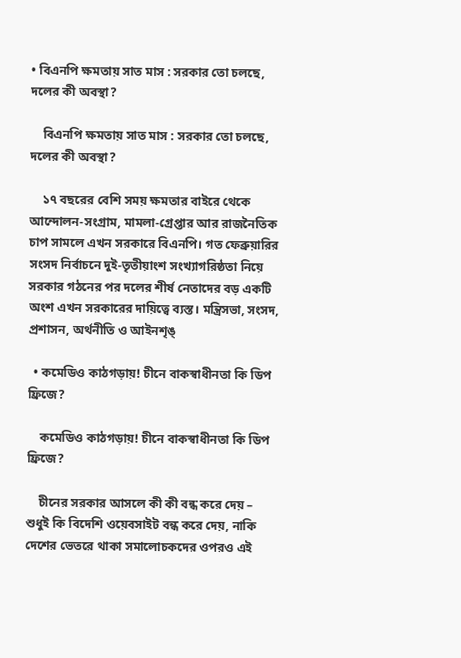• বিএনপি ক্ষমতায় সাত মাস : সরকার তো চলছে, দলের কী অবস্থা?

    বিএনপি ক্ষমতায় সাত মাস : সরকার তো চলছে, দলের কী অবস্থা?

    ১৭ বছরের বেশি সময় ক্ষমতার বাইরে থেকে আন্দোলন-সংগ্রাম, মামলা-গ্রেপ্তার আর রাজনৈতিক চাপ সামলে এখন সরকারে বিএনপি। গত ফেব্রুয়ারির সংসদ নির্বাচনে দুই-তৃতীয়াংশ সংখ্যাগরিষ্ঠতা নিয়ে সরকার গঠনের পর দলের শীর্ষ নেতাদের বড় একটি অংশ এখন সরকারের দায়িত্বে ব্যস্ত। মন্ত্রিসভা, সংসদ, প্রশাসন, অর্থনীতি ও আইনশৃঙ্

  • কমেডিও কাঠগড়ায়! চীনে বাকস্বাধীনতা কি ডিপ ফ্রিজে?

    কমেডিও কাঠগড়ায়! চীনে বাকস্বাধীনতা কি ডিপ ফ্রিজে?

    চীনের সরকার আসলে কী কী বন্ধ করে দেয় – শুধুই কি বিদেশি ওয়েবসাইট বন্ধ করে দেয়, নাকি দেশের ভেতরে থাকা সমালোচকদের ওপরও এই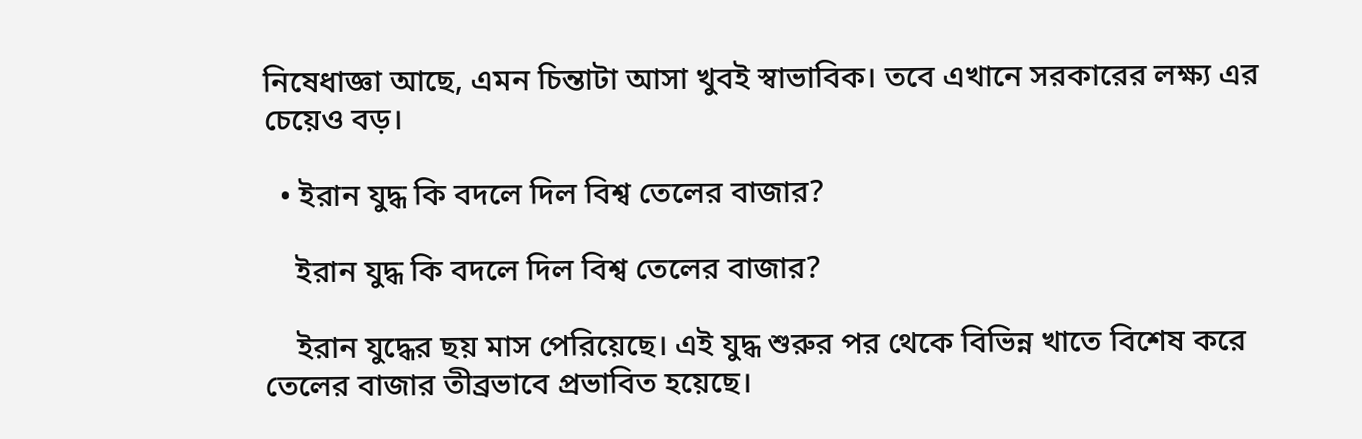নিষেধাজ্ঞা আছে, এমন চিন্তাটা আসা খুবই স্বাভাবিক। তবে এখানে সরকারের লক্ষ্য এর চেয়েও বড়।

  • ইরান যুদ্ধ কি বদলে দিল বিশ্ব তেলের বাজার?

    ইরান যুদ্ধ কি বদলে দিল বিশ্ব তেলের বাজার?

    ইরান যুদ্ধের ছয় মাস পেরিয়েছে। এই যুদ্ধ শুরুর পর থেকে বিভিন্ন খাতে বিশেষ করে তেলের বাজার তীব্রভাবে প্রভাবিত হয়েছে।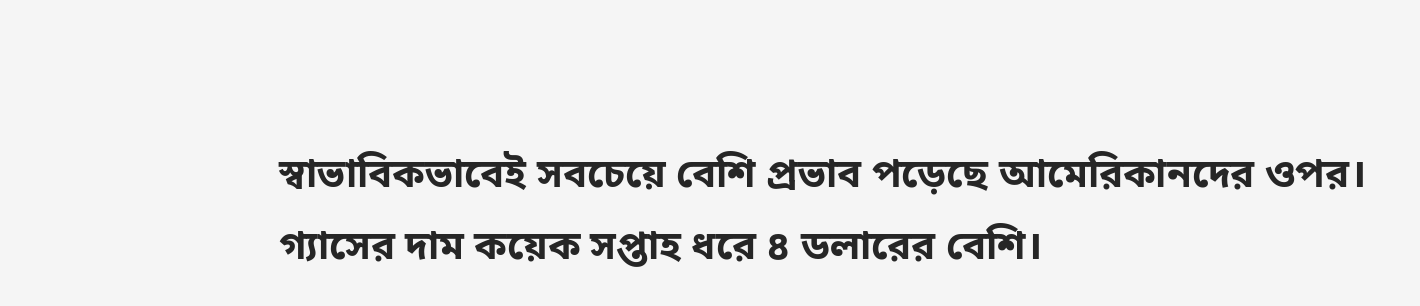স্বাভাবিকভাবেই সবচেয়ে বেশি প্রভাব পড়েছে আমেরিকানদের ওপর। গ্যাসের দাম কয়েক সপ্তাহ ধরে ৪ ডলারের বেশি।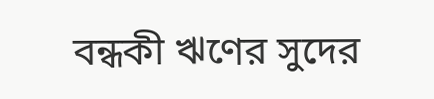বন্ধকী ঋণের সুদের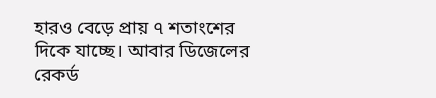হারও বেড়ে প্রায় ৭ শতাংশের দিকে যাচ্ছে। আবার ডিজেলের রেকর্ড